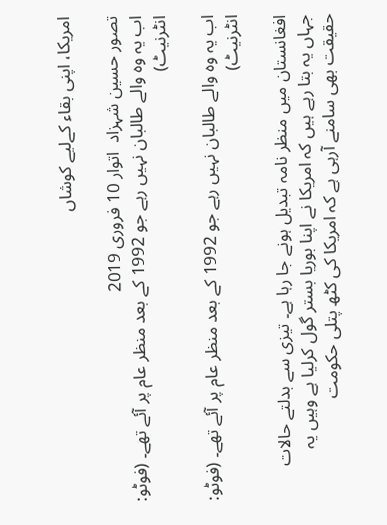امریکا، اپنی بقاء کےلیے کوشاں

تصور حسین شہزاد  اتوار 10 فروری 2019
اب یہ وہ والے طالبان نہیں رہے جو 1992 کے بعد منظر عام پر آئے تھے۔ (فوٹو: انٹرنیٹ)

اب یہ وہ والے طالبان نہیں رہے جو 1992 کے بعد منظر عام پر آئے تھے۔ (فوٹو: انٹرنیٹ)

افغانستان میں منظر نامہ تبدیل ہونے جا رہا ہے۔ تیزی سے بدلتے حالات جہاں یہ بتا رہے ہیں کہ امریکا نے اپنا بوریا بستر گول کرلیا ہے وہیں یہ حقیقت بھی سامنے آرہی ہے کہ امریکا کی کٹھ پتلی حکومت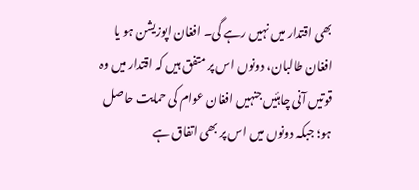بھی اقتدار میں نہیں رہے گی۔ افغان اپوزیشن ہو یا افغان طالبان، دونوں اس پر متفق ہیں کہ اقتدار میں وہ قوتیں آنی چاہئیں جنہیں افغان عوام کی حمایت حاصل ہو؛ جبکہ دونوں میں اس پر بھی اتفاق ہے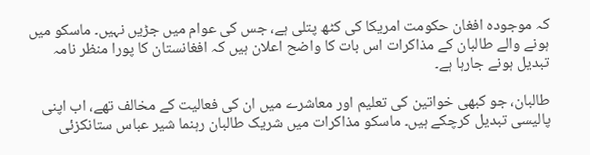کہ موجودہ افغان حکومت امریکا کی کٹھ پتلی ہے، جس کی عوام میں جڑیں نہیں۔ ماسکو میں ہونے والے طالبان کے مذاکرات اس بات کا واضح اعلان ہیں کہ افغانستان کا پورا منظر نامہ تبدیل ہونے جارہا ہے۔

طالبان، جو کبھی خواتین کی تعلیم اور معاشرے میں ان کی فعالیت کے مخالف تھے، اب اپنی پالیسی تبدیل کرچکے ہیں۔ ماسکو مذاکرات میں شریک طالبان رہنما شیر عباس ستانکزئی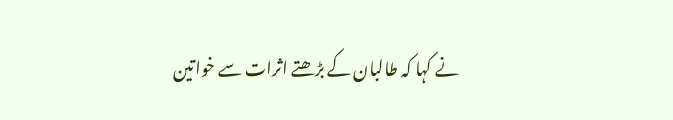نے کہا کہ طالبان کے بڑھتے اثرات سے خواتین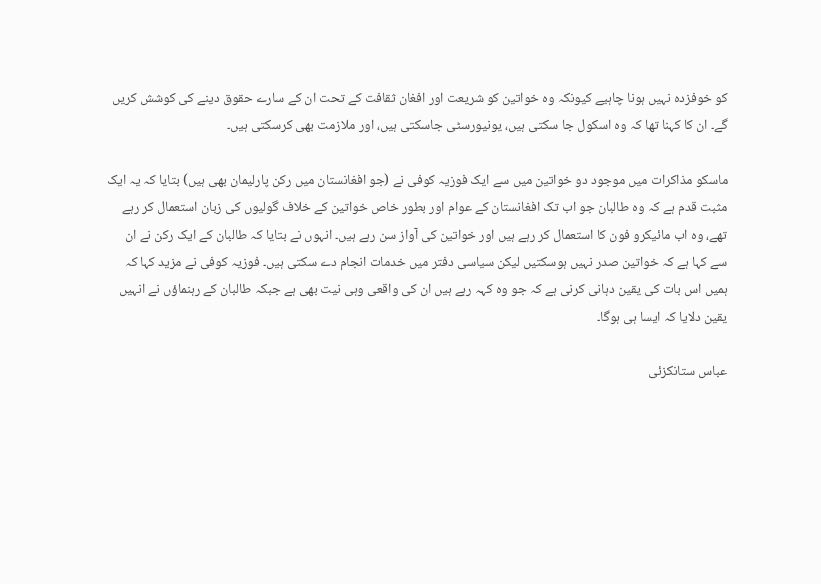کو خوفزدہ نہیں ہونا چاہیے کیونکہ وہ خواتین کو شریعت اور افغان ثقافت کے تحت ان کے سارے حقوق دینے کی کوشش کریں گے۔ ان کا کہنا تھا کہ وہ اسکول جا سکتی ہیں، یونیورسٹی جاسکتی ہیں، اور ملازمت بھی کرسکتی ہیں۔

ماسکو مذاکرات میں موجود دو خواتین میں سے ایک فوزیہ کوفی نے (جو افغانستان میں رکن پارلیمان بھی ہیں) بتایا کہ یہ ایک مثبت قدم ہے کہ وہ طالبان جو اب تک افغانستان کے عوام اور بطور خاص خواتین کے خلاف گولیوں کی زبان استعمال کر رہے تھے، وہ اب مائیکرو فون کا استعمال کر رہے ہیں اور خواتین کی آواز سن رہے ہیں۔ انہوں نے بتایا کہ طالبان کے ایک رکن نے ان سے کہا ہے کہ خواتین صدر نہیں ہوسکتیں لیکن سیاسی دفتر میں خدمات انجام دے سکتی ہیں۔ فوزیہ کوفی نے مزید کہا کہ ہمیں اس بات کی یقین دہانی کرنی ہے کہ جو وہ کہہ رہے ہیں ان کی واقعی وہی نیت بھی ہے جبکہ طالبان کے رہنماؤں نے انہیں یقین دلایا کہ ایسا ہی ہوگا۔

عباس ستانکزئی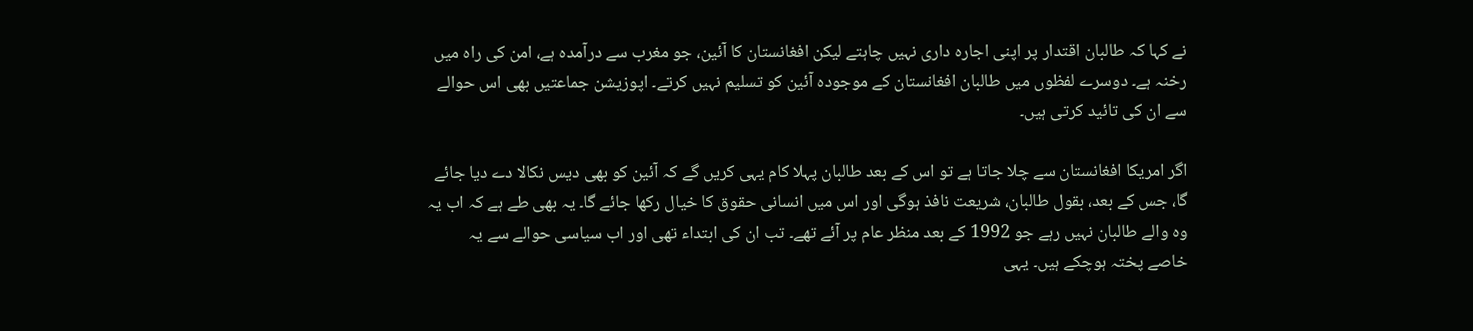نے کہا کہ طالبان اقتدار پر اپنی اجارہ داری نہیں چاہتے لیکن افغانستان کا آئین، جو مغرب سے درآمدہ ہے، امن کی راہ میں رخنہ ہے۔ دوسرے لفظوں میں طالبان افغانستان کے موجودہ آئین کو تسلیم نہیں کرتے۔ اپوزیشن جماعتیں بھی اس حوالے سے ان کی تائید کرتی ہیں۔

اگر امریکا افغانستان سے چلا جاتا ہے تو اس کے بعد طالبان پہلا کام یہی کریں گے کہ آئین کو بھی دیس نکالا دے دیا جائے گا، جس کے بعد، بقول طالبان، شریعت نافذ ہوگی اور اس میں انسانی حقوق کا خیال رکھا جائے گا۔ یہ بھی طے ہے کہ اب یہ وہ والے طالبان نہیں رہے جو 1992 کے بعد منظر عام پر آئے تھے۔ تب ان کی ابتداء تھی اور اب سیاسی حوالے سے یہ خاصے پختہ ہوچکے ہیں۔ یہی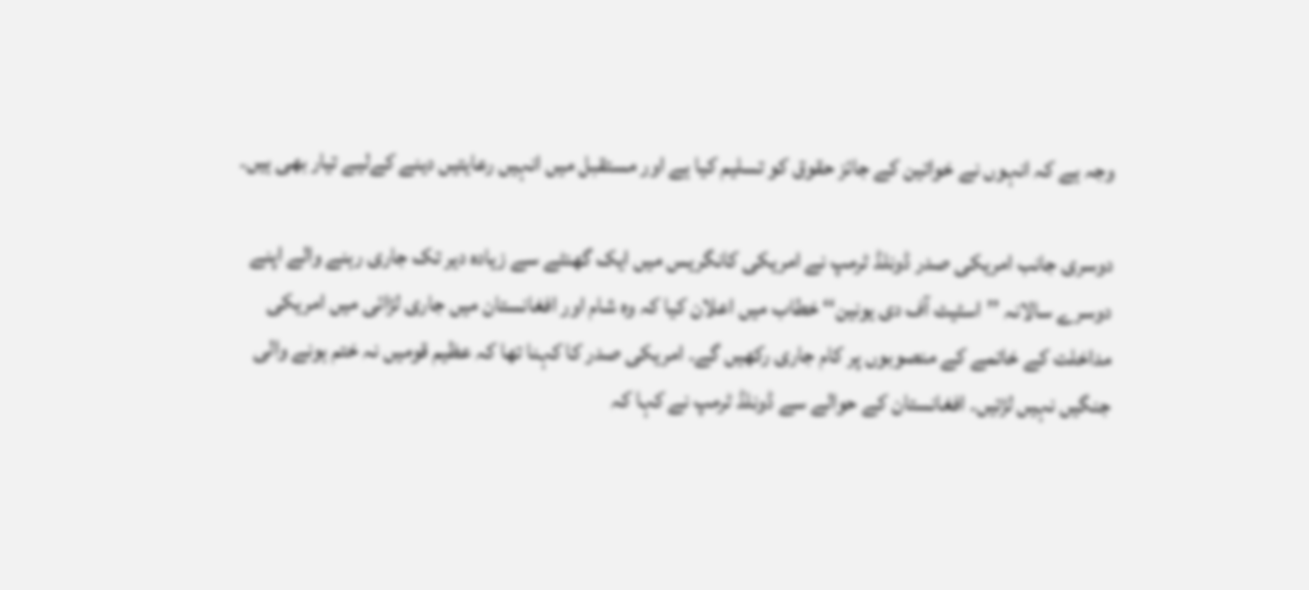وجہ ہے کہ انہوں نے خواتین کے جائز حقوق کو تسلیم کیا ہے اور مستقبل میں انہیں رعایتیں دینے کےلیے تیار بھی ہیں۔

دوسری جانب امریکی صدر ڈونلڈ ٹرمپ نے امریکی کانگریس میں ایک گھنٹے سے زیادہ دیر تک جاری رہنے والے اپنے دوسرے سالانہ ’’اسٹیٹ آف دی یونین‘‘ خطاب میں اعلان کیا کہ وہ شام اور افغانستان میں جاری لڑائی میں امریکی مداخلت کے خاتمے کے منصوبوں پر کام جاری رکھیں گے۔ امریکی صدر کا کہنا تھا کہ عظیم قومیں نہ ختم ہونے والی جنگیں نہیں لڑتیں۔ افغانستان کے حوالے سے ڈونلڈ ٹرمپ نے کہا کہ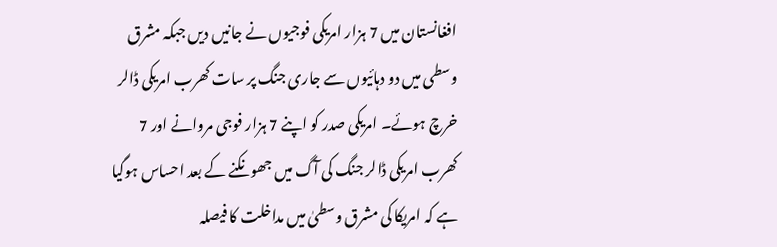افغانستان میں 7 ہزار امریکی فوجیوں نے جانیں دیں جبکہ مشرق وسطی میں دو دہائیوں سے جاری جنگ پر سات کھرب امریکی ڈالر خرچ ہوئے۔ امریکی صدر کو اپنے 7 ہزار فوجی مروانے اور 7 کھرب امریکی ڈالر جنگ کی آگ میں جھونکنے کے بعد احساس ہوگیا ہے کہ امریکا کی مشرق وسطیٰ میں مداخلت کا فیصلہ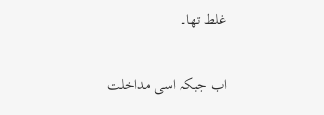غلط تھا۔

اب جبکہ اسی مداخلت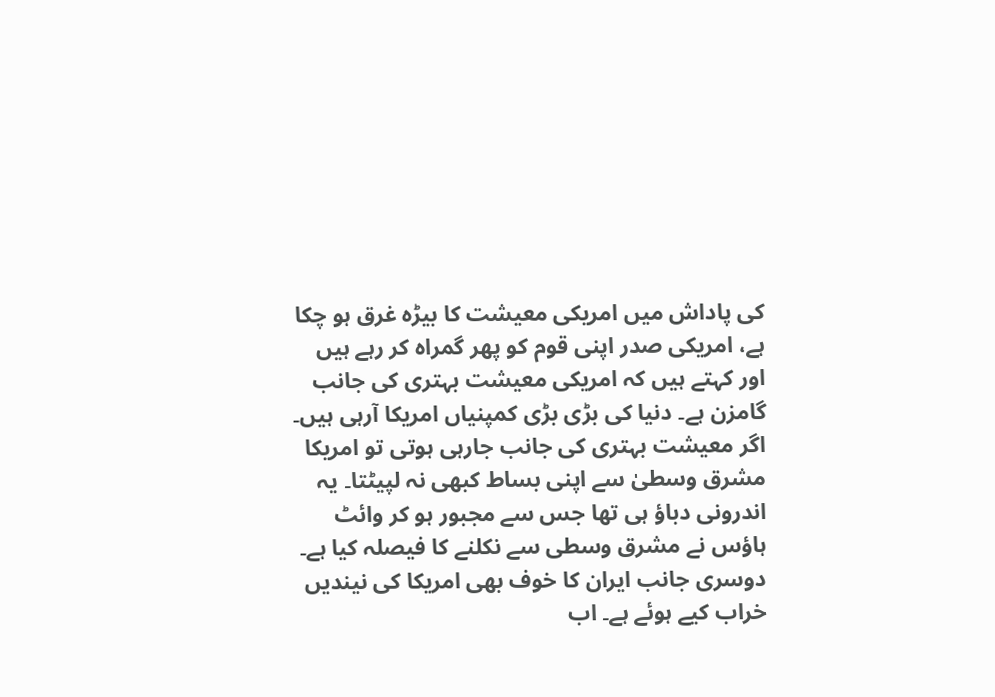کی پاداش میں امریکی معیشت کا بیڑہ غرق ہو چکا ہے، امریکی صدر اپنی قوم کو پھر گمراہ کر رہے ہیں اور کہتے ہیں کہ امریکی معیشت بہتری کی جانب گامزن ہے۔ دنیا کی بڑی بڑی کمپنیاں امریکا آرہی ہیں۔ اگر معیشت بہتری کی جانب جارہی ہوتی تو امریکا مشرق وسطیٰ سے اپنی بساط کبھی نہ لپیٹتا۔ یہ اندرونی دباؤ ہی تھا جس سے مجبور ہو کر وائٹ ہاؤس نے مشرق وسطی سے نکلنے کا فیصلہ کیا ہے۔ دوسری جانب ایران کا خوف بھی امریکا کی نیندیں خراب کیے ہوئے ہے۔ اب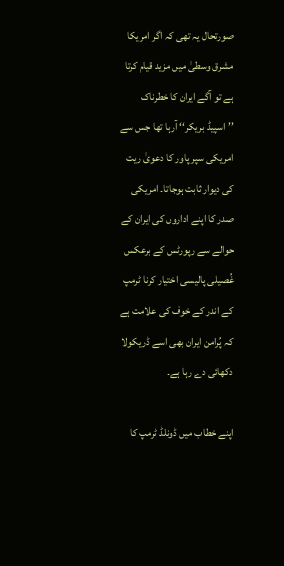صورتحال یہ تھی کہ اگر امریکا مشرق وسطیٰ میں مزید قیام کرتا ہے تو آگے ایران کا خطرناک ’’اسپیڈ بریکر‘‘ آرہا تھا جس سے امریکی سپر پاور کا دعویٰ ریت کی دیوار ثابت ہوجاتا۔ امریکی صدر کا اپنے اداروں کی ایران کے حوالے سے رپورٹس کے برعکس غُصیلی پالیسی اختیار کرنا ٹرمپ کے اندر کے خوف کی علامت ہے کہ پُرامن ایران بھی اسے ڈریکولا دکھائی دے رہا ہے۔

اپنے خطاب میں ڈونلڈ ٹرمپ کا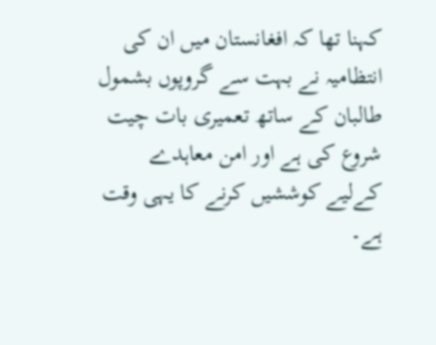کہنا تھا کہ افغانستان میں ان کی انتظامیہ نے بہت سے گروپوں بشمول طالبان کے ساتھ تعمیری بات چیت شروع کی ہے اور امن معاہدے کےلیے کوششیں کرنے کا یہی وقت ہے۔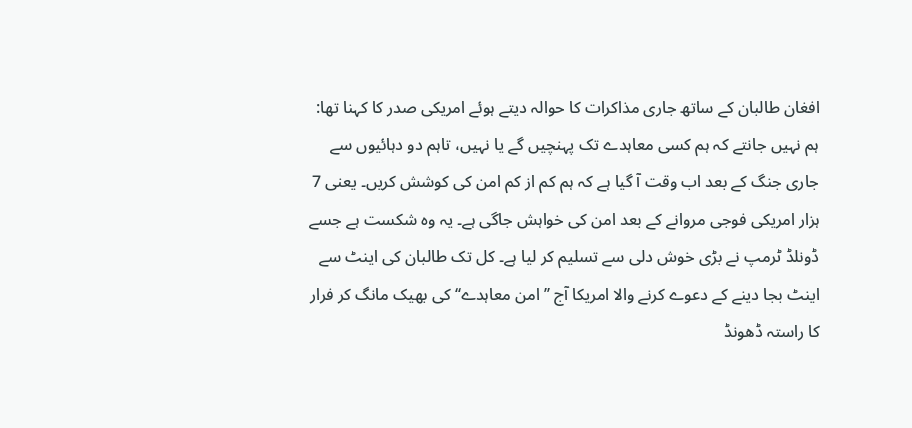افغان طالبان کے ساتھ جاری مذاکرات کا حوالہ دیتے ہوئے امریکی صدر کا کہنا تھا: ہم نہیں جانتے کہ ہم کسی معاہدے تک پہنچیں گے یا نہیں، تاہم دو دہائیوں سے جاری جنگ کے بعد اب وقت آ گیا ہے کہ ہم کم از کم امن کی کوشش کریں۔ یعنی 7 ہزار امریکی فوجی مروانے کے بعد امن کی خواہش جاگی ہے۔ یہ وہ شکست ہے جسے ڈونلڈ ٹرمپ نے بڑی خوش دلی سے تسلیم کر لیا ہے۔ کل تک طالبان کی اینٹ سے اینٹ بجا دینے کے دعوے کرنے والا امریکا آج ’’امن معاہدے‘‘ کی بھیک مانگ کر فرار کا راستہ ڈھونڈ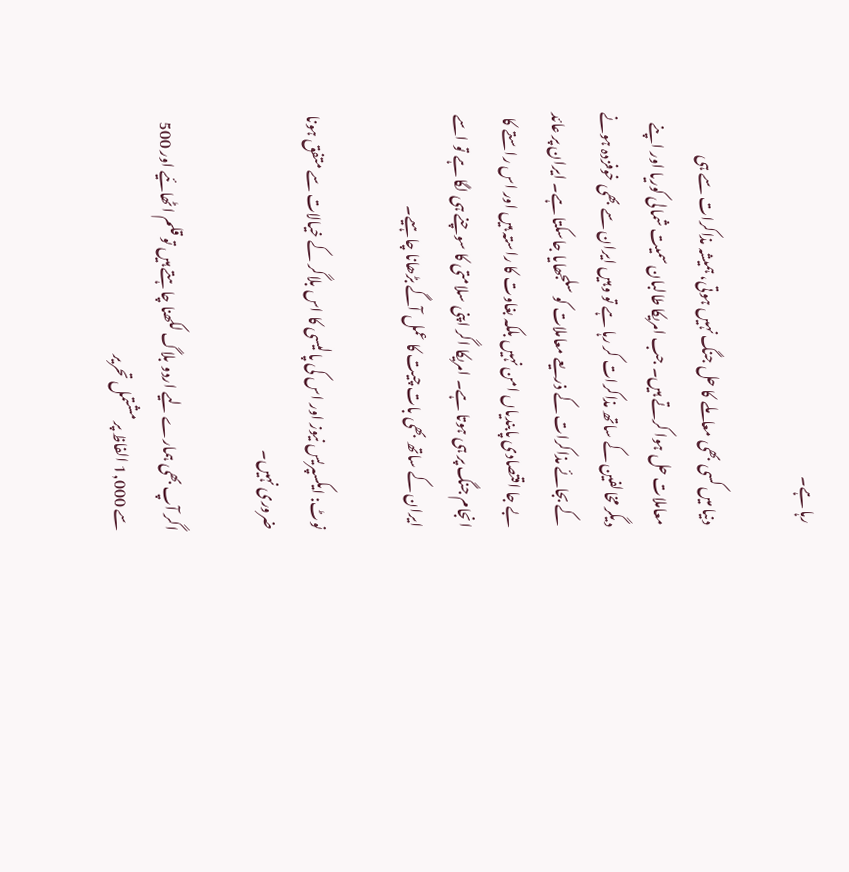رہا ہے۔

دنیا میں کسی بھی معاملے کا حل جنگ نہیں ہوتی، ہمیشہ مذاکرات سے ہی معاملات حل ہوا کرتے ہیں۔ جب امریکا طالبان سمیت شمالی کوریا اور اپنے دیگر مخالفین کے ساتھ مذاکرات کر رہا ہے تو وہیں ایران سے بھی خوفزدہ ہونے کے بجائے مذاکرات کے ذریعے معاملات کو سلجھایا جاسکتا ہے۔ ایران پر عائد بے جا اقتصادی پابندیاں امن نہیں بلکہ بغاوت کا راستہ ہیں اور اس راستے کا انجام جنگ پر ہی ہوتا ہے۔ امریکا اگر اپنی سلامتی کا سوچنے ہی لگا ہے تو اسے ایران کے ساتھ بھی بات چیت کا عمل آگے بڑھانا چاہیے۔

نوٹ: ایکسپریس نیوز اور اس کی پالیسی کا اس بلاگر کے خیالات سے متفق ہونا ضروری نہیں۔

اگر آپ بھی ہمارے لیے اردو بلاگ لکھنا چاہتے ہیں تو قلم اٹھائیے اور 500 سے 1,000 الفاظ پر مشتمل تحریر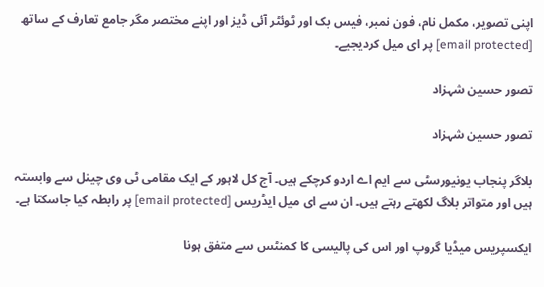اپنی تصویر، مکمل نام، فون نمبر، فیس بک اور ٹوئٹر آئی ڈیز اور اپنے مختصر مگر جامع تعارف کے ساتھ [email protected] پر ای میل کردیجیے۔

تصور حسین شہزاد

تصور حسین شہزاد

بلاگر پنجاب یونیورسٹی سے ایم اے اردو کرچکے ہیں۔ آج کل لاہور کے ایک مقامی ٹی وی چینل سے وابستہ ہیں اور متواتر بلاگ لکھتے رہتے ہیں۔ ان سے ای میل ایڈریس [email protected] پر رابطہ کیا جاسکتا ہے۔

ایکسپریس میڈیا گروپ اور اس کی پالیسی کا کمنٹس سے متفق ہونا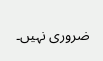ضروری نہیں۔